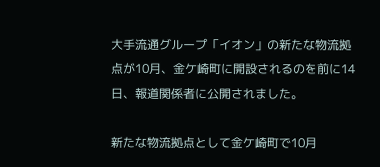大手流通グループ「イオン」の新たな物流拠点が10月、金ケ崎町に開設されるのを前に14日、報道関係者に公開されました。

新たな物流拠点として金ケ崎町で10月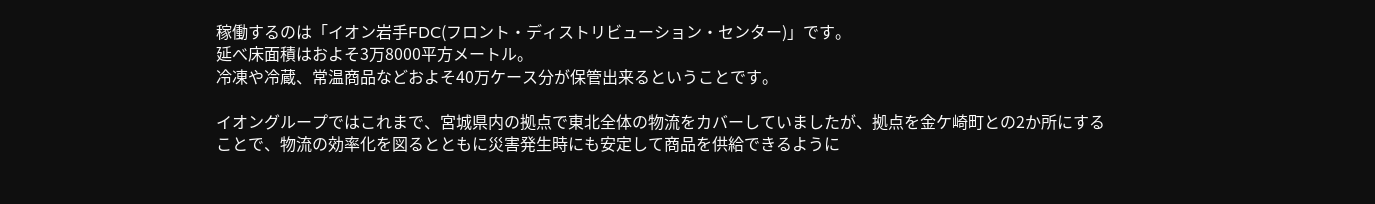稼働するのは「イオン岩手FDC(フロント・ディストリビューション・センター)」です。
延べ床面積はおよそ3万8000平方メートル。
冷凍や冷蔵、常温商品などおよそ40万ケース分が保管出来るということです。

イオングループではこれまで、宮城県内の拠点で東北全体の物流をカバーしていましたが、拠点を金ケ崎町との2か所にすることで、物流の効率化を図るとともに災害発生時にも安定して商品を供給できるように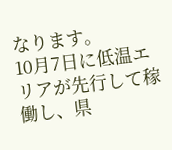なります。
10月7日に低温エリアが先行して稼働し、県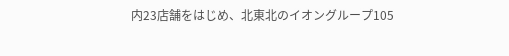内23店舗をはじめ、北東北のイオングループ105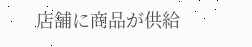店舗に商品が供給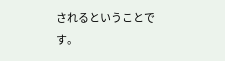されるということです。